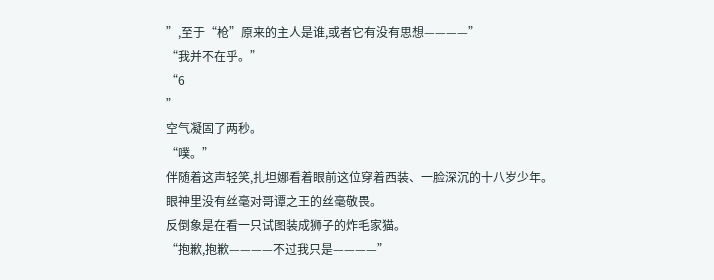”,至于“枪”原来的主人是谁,或者它有没有思想————”
“我并不在乎。”
“6
”
空气凝固了两秒。
“噗。”
伴随着这声轻笑,扎坦娜看着眼前这位穿着西装、一脸深沉的十八岁少年。
眼神里没有丝毫对哥谭之王的丝毫敬畏。
反倒象是在看一只试图装成狮子的炸毛家猫。
“抱歉,抱歉————不过我只是————”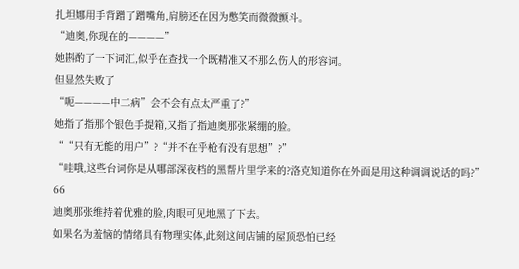扎坦娜用手背蹭了蹭嘴角,肩膀还在因为憋笑而微微颤斗。
“迪奥,你现在的————”
她斟酌了一下词汇,似乎在查找一个既精准又不那么伤人的形容词。
但显然失败了
“呃————中二病”会不会有点太严重了?”
她指了指那个银色手提箱,又指了指迪奥那张紧绷的脸。
““只有无能的用户”?“并不在乎枪有没有思想”?”
“哇哦,这些台词你是从哪部深夜档的黑帮片里学来的?洛克知道你在外面是用这种调调说话的吗?”
66
迪奥那张维持着优雅的脸,肉眼可见地黑了下去。
如果名为羞恼的情绪具有物理实体,此刻这间店铺的屋顶恐怕已经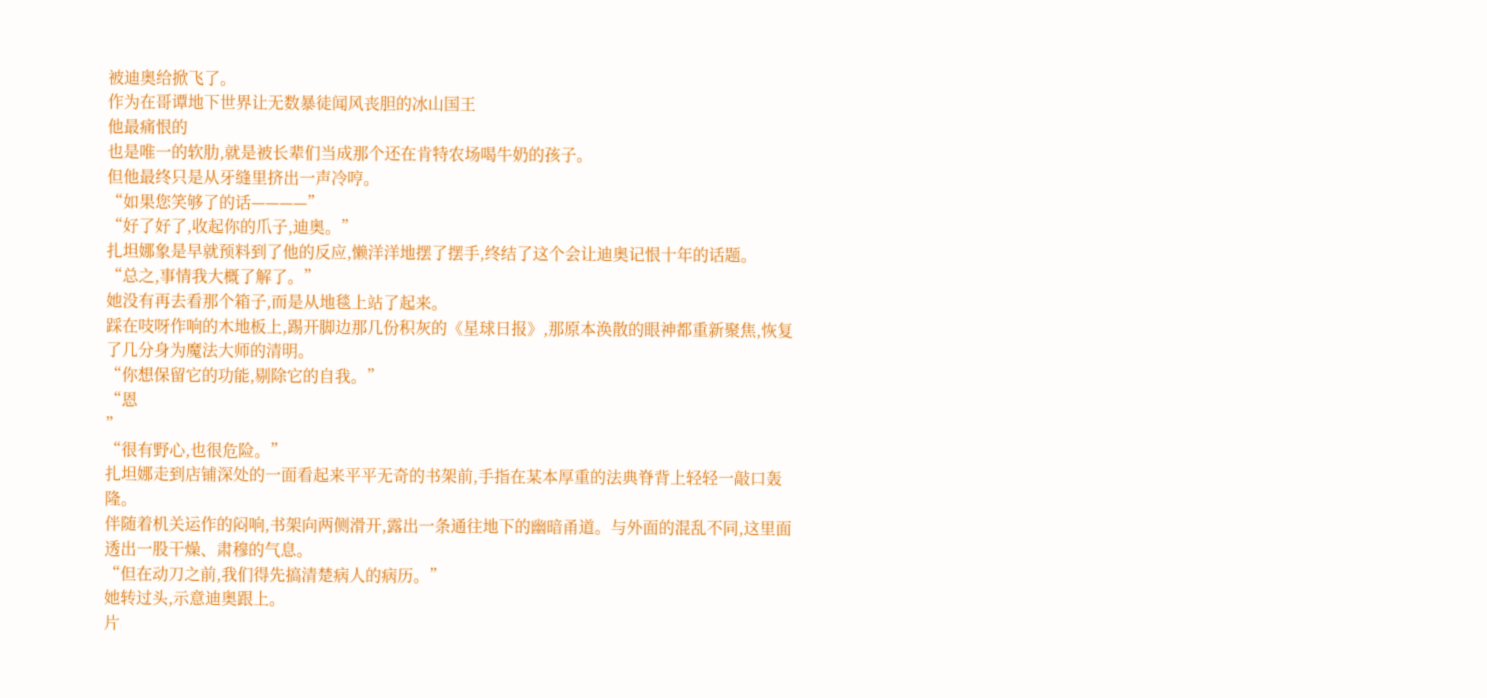被迪奥给掀飞了。
作为在哥谭地下世界让无数暴徒闻风丧胆的冰山国王
他最痛恨的
也是唯一的软肋,就是被长辈们当成那个还在肯特农场喝牛奶的孩子。
但他最终只是从牙缝里挤出一声冷哼。
“如果您笑够了的话————”
“好了好了,收起你的爪子,迪奥。”
扎坦娜象是早就预料到了他的反应,懒洋洋地摆了摆手,终结了这个会让迪奥记恨十年的话题。
“总之,事情我大概了解了。”
她没有再去看那个箱子,而是从地毯上站了起来。
踩在吱呀作响的木地板上,踢开脚边那几份积灰的《星球日报》,那原本涣散的眼神都重新聚焦,恢复了几分身为魔法大师的清明。
“你想保留它的功能,剔除它的自我。”
“恩
”
“很有野心,也很危险。”
扎坦娜走到店铺深处的一面看起来平平无奇的书架前,手指在某本厚重的法典脊背上轻轻一敲口轰隆。
伴随着机关运作的闷响,书架向两侧滑开,露出一条通往地下的幽暗甬道。与外面的混乱不同,这里面透出一股干燥、肃穆的气息。
“但在动刀之前,我们得先搞清楚病人的病历。”
她转过头,示意迪奥跟上。
片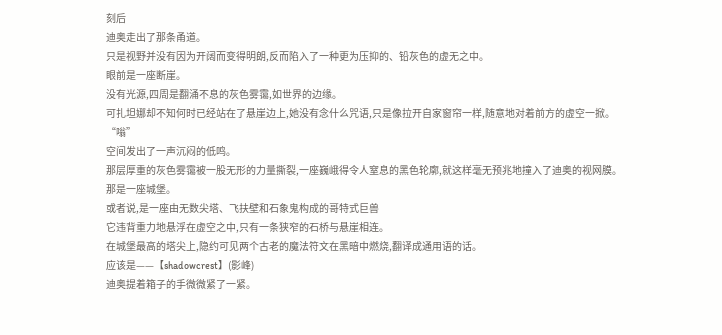刻后
迪奥走出了那条甬道。
只是视野并没有因为开阔而变得明朗,反而陷入了一种更为压抑的、铅灰色的虚无之中。
眼前是一座断崖。
没有光源,四周是翻涌不息的灰色雾霭,如世界的边缘。
可扎坦娜却不知何时已经站在了悬崖边上,她没有念什么咒语,只是像拉开自家窗帘一样,随意地对着前方的虚空一掀。
“嗡”
空间发出了一声沉闷的低鸣。
那层厚重的灰色雾霭被一股无形的力量撕裂,一座巍峨得令人窒息的黑色轮廓,就这样毫无预兆地撞入了迪奥的视网膜。
那是一座城堡。
或者说,是一座由无数尖塔、飞扶壁和石象鬼构成的哥特式巨兽
它违背重力地悬浮在虚空之中,只有一条狭窄的石桥与悬崖相连。
在城堡最高的塔尖上,隐约可见两个古老的魔法符文在黑暗中燃烧,翻译成通用语的话。
应该是——【shadowcrest】(影峰)
迪奥提着箱子的手微微紧了一紧。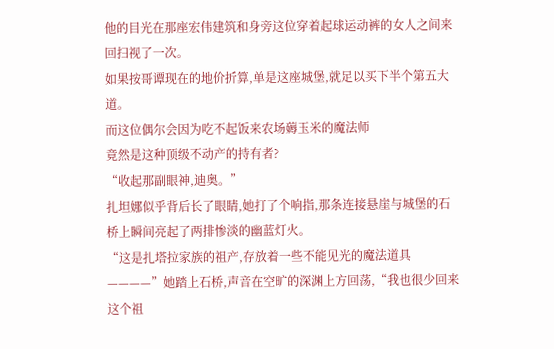他的目光在那座宏伟建筑和身旁这位穿着起球运动裤的女人之间来回扫视了一次。
如果按哥谭现在的地价折算,单是这座城堡,就足以买下半个第五大道。
而这位偶尔会因为吃不起饭来农场薅玉米的魔法师
竟然是这种顶级不动产的持有者?
“收起那副眼神,迪奥。”
扎坦娜似乎背后长了眼睛,她打了个响指,那条连接悬崖与城堡的石桥上瞬间亮起了两排惨淡的幽蓝灯火。
“这是扎塔拉家族的祖产,存放着一些不能见光的魔法道具————”她踏上石桥,声音在空旷的深渊上方回荡,“我也很少回来这个祖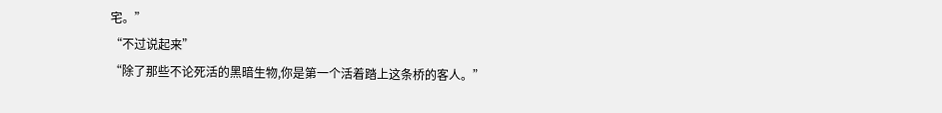宅。”
“不过说起来”
“除了那些不论死活的黑暗生物,你是第一个活着踏上这条桥的客人。”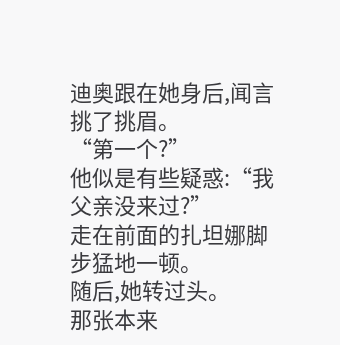迪奥跟在她身后,闻言挑了挑眉。
“第一个?”
他似是有些疑惑:“我父亲没来过?”
走在前面的扎坦娜脚步猛地一顿。
随后,她转过头。
那张本来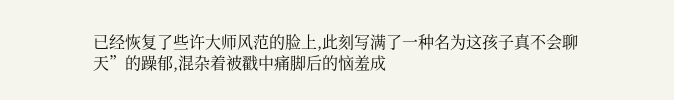已经恢复了些许大师风范的脸上,此刻写满了一种名为这孩子真不会聊天”的躁郁,混杂着被戳中痛脚后的恼羞成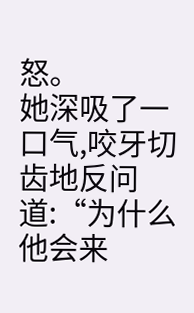怒。
她深吸了一口气,咬牙切齿地反问道:“为什么他会来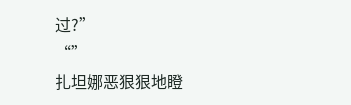过?”
“”
扎坦娜恶狠狠地瞪